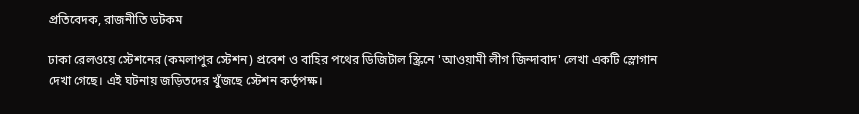প্রতিবেদক, রাজনীতি ডটকম

ঢাকা রেলওয়ে স্টেশনের (কমলাপুর স্টেশন) প্রবেশ ও বাহির পথের ডিজিটাল স্ক্রিনে 'আওয়ামী লীগ জিন্দাবাদ' লেখা একটি স্লোগান দেখা গেছে। এই ঘটনায় জড়িতদের খুঁজছে স্টেশন কর্তৃপক্ষ।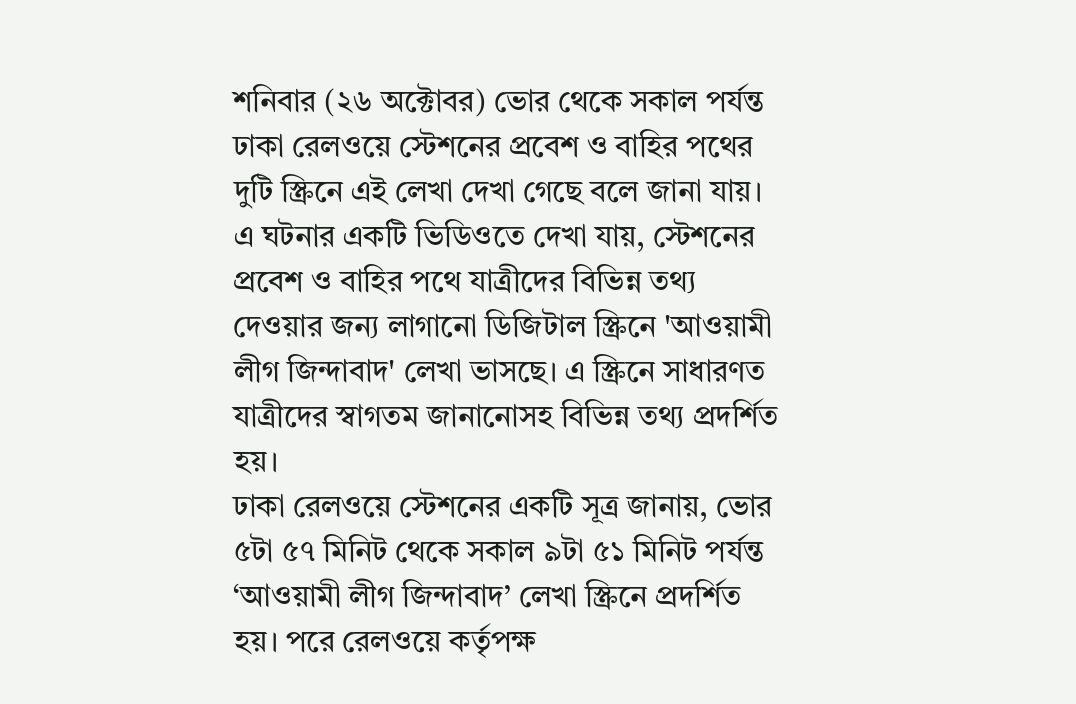শনিবার (২৬ অক্টোবর) ভোর থেকে সকাল পর্যন্ত ঢাকা রেলওয়ে স্টেশনের প্রবেশ ও বাহির পথের দুটি স্ক্রিনে এই লেখা দেখা গেছে বলে জানা যায়।
এ ঘটনার একটি ভিডিওতে দেখা যায়, স্টেশনের প্রবেশ ও বাহির পথে যাত্রীদের বিভিন্ন তথ্য দেওয়ার জন্য লাগানো ডিজিটাল স্ক্রিনে 'আওয়ামী লীগ জিন্দাবাদ' লেখা ভাসছে। এ স্ক্রিনে সাধারণত যাত্রীদের স্বাগতম জানানোসহ বিভিন্ন তথ্য প্রদর্শিত হয়।
ঢাকা রেলওয়ে স্টেশনের একটি সূত্র জানায়, ভোর ৫টা ৫৭ মিনিট থেকে সকাল ৯টা ৫১ মিনিট পর্যন্ত ‘আওয়ামী লীগ জিন্দাবাদ’ লেখা স্ক্রিনে প্রদর্শিত হয়। পরে রেলওয়ে কর্তৃপক্ষ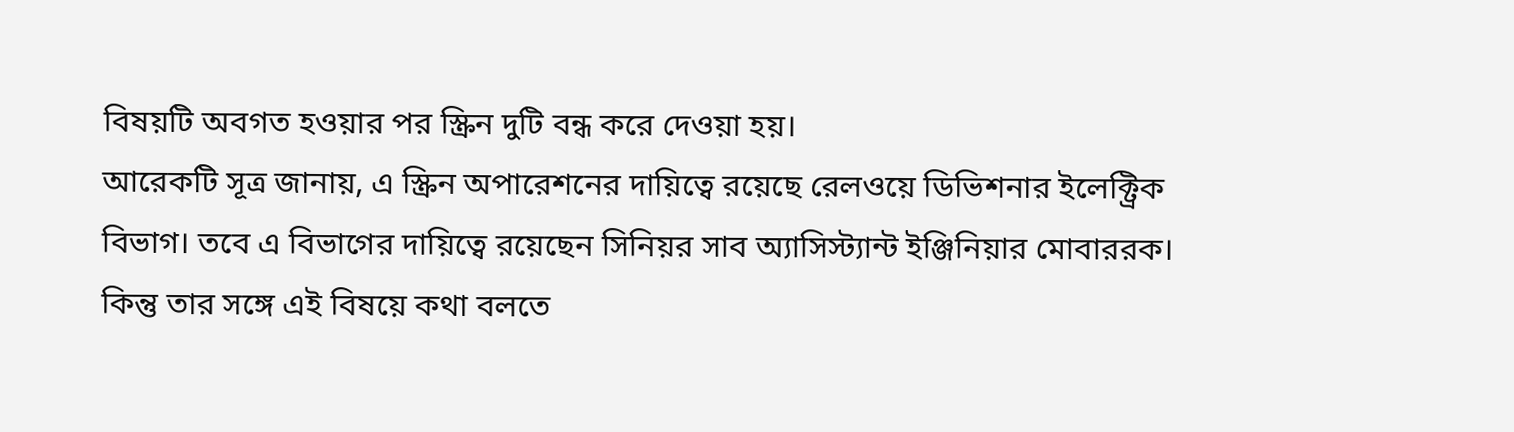বিষয়টি অবগত হওয়ার পর স্ক্রিন দুটি বন্ধ করে দেওয়া হয়।
আরেকটি সূত্র জানায়, এ স্ক্রিন অপারেশনের দায়িত্বে রয়েছে রেলওয়ে ডিভিশনার ইলেক্ট্রিক বিভাগ। তবে এ বিভাগের দায়িত্বে রয়েছেন সিনিয়র সাব অ্যাসিস্ট্যান্ট ইঞ্জিনিয়ার মোবাররক। কিন্তু তার সঙ্গে এই বিষয়ে কথা বলতে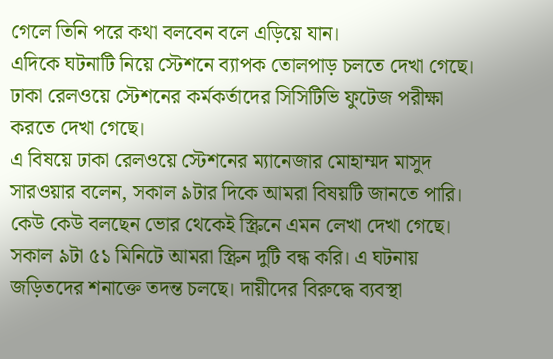গেলে তিনি পরে কথা বলবেন বলে এড়িয়ে যান।
এদিকে ঘটনাটি নিয়ে স্টেশনে ব্যাপক তোলপাড় চলতে দেখা গেছে। ঢাকা রেলওয়ে স্টেশনের কর্মকর্তাদের সিসিটিভি ফুটেজ পরীক্ষা করতে দেখা গেছে।
এ বিষয়ে ঢাকা রেলওয়ে স্টেশনের ম্যানেজার মোহাম্মদ মাসুদ সারওয়ার বলেন, সকাল ৯টার দিকে আমরা বিষয়টি জানতে পারি। কেউ কেউ বলছেন ভোর থেকেই স্ক্রিনে এমন লেখা দেখা গেছে। সকাল ৯টা ৫১ মিনিটে আমরা স্ক্রিন দুটি বন্ধ করি। এ ঘটনায় জড়িতদের শনাক্তে তদন্ত চলছে। দায়ীদের বিরুদ্ধে ব্যবস্থা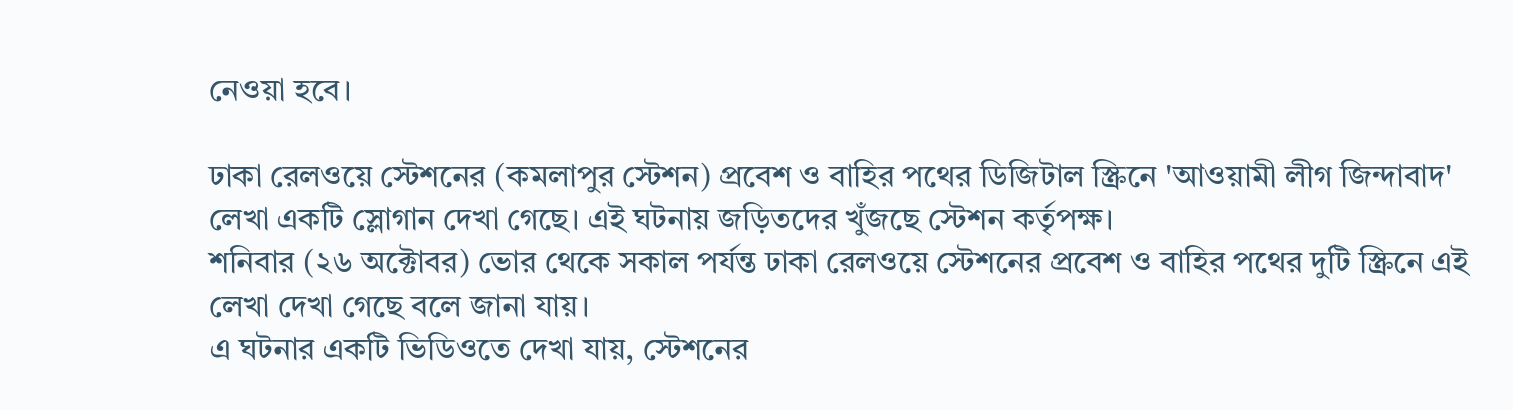নেওয়া হবে।

ঢাকা রেলওয়ে স্টেশনের (কমলাপুর স্টেশন) প্রবেশ ও বাহির পথের ডিজিটাল স্ক্রিনে 'আওয়ামী লীগ জিন্দাবাদ' লেখা একটি স্লোগান দেখা গেছে। এই ঘটনায় জড়িতদের খুঁজছে স্টেশন কর্তৃপক্ষ।
শনিবার (২৬ অক্টোবর) ভোর থেকে সকাল পর্যন্ত ঢাকা রেলওয়ে স্টেশনের প্রবেশ ও বাহির পথের দুটি স্ক্রিনে এই লেখা দেখা গেছে বলে জানা যায়।
এ ঘটনার একটি ভিডিওতে দেখা যায়, স্টেশনের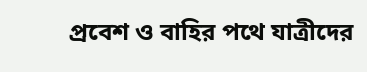প্রবেশ ও বাহির পথে যাত্রীদের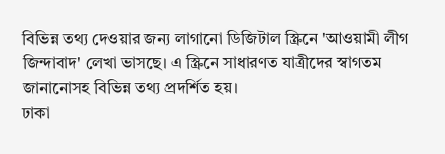বিভিন্ন তথ্য দেওয়ার জন্য লাগানো ডিজিটাল স্ক্রিনে 'আওয়ামী লীগ জিন্দাবাদ' লেখা ভাসছে। এ স্ক্রিনে সাধারণত যাত্রীদের স্বাগতম জানানোসহ বিভিন্ন তথ্য প্রদর্শিত হয়।
ঢাকা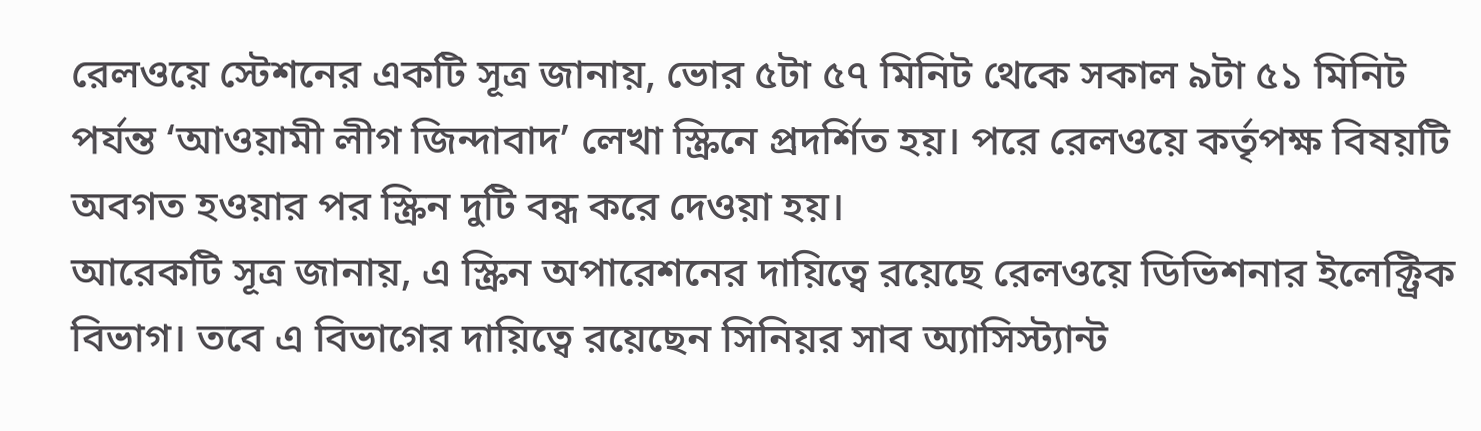রেলওয়ে স্টেশনের একটি সূত্র জানায়, ভোর ৫টা ৫৭ মিনিট থেকে সকাল ৯টা ৫১ মিনিট পর্যন্ত ‘আওয়ামী লীগ জিন্দাবাদ’ লেখা স্ক্রিনে প্রদর্শিত হয়। পরে রেলওয়ে কর্তৃপক্ষ বিষয়টি অবগত হওয়ার পর স্ক্রিন দুটি বন্ধ করে দেওয়া হয়।
আরেকটি সূত্র জানায়, এ স্ক্রিন অপারেশনের দায়িত্বে রয়েছে রেলওয়ে ডিভিশনার ইলেক্ট্রিক বিভাগ। তবে এ বিভাগের দায়িত্বে রয়েছেন সিনিয়র সাব অ্যাসিস্ট্যান্ট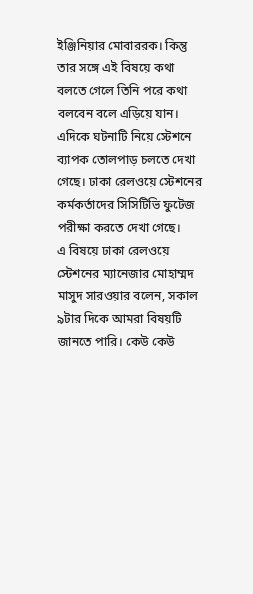ইঞ্জিনিয়ার মোবাররক। কিন্তু তার সঙ্গে এই বিষয়ে কথা বলতে গেলে তিনি পরে কথা বলবেন বলে এড়িয়ে যান।
এদিকে ঘটনাটি নিয়ে স্টেশনে ব্যাপক তোলপাড় চলতে দেখা গেছে। ঢাকা রেলওয়ে স্টেশনের কর্মকর্তাদের সিসিটিভি ফুটেজ পরীক্ষা করতে দেখা গেছে।
এ বিষয়ে ঢাকা রেলওয়ে স্টেশনের ম্যানেজার মোহাম্মদ মাসুদ সারওয়ার বলেন, সকাল ৯টার দিকে আমরা বিষয়টি জানতে পারি। কেউ কেউ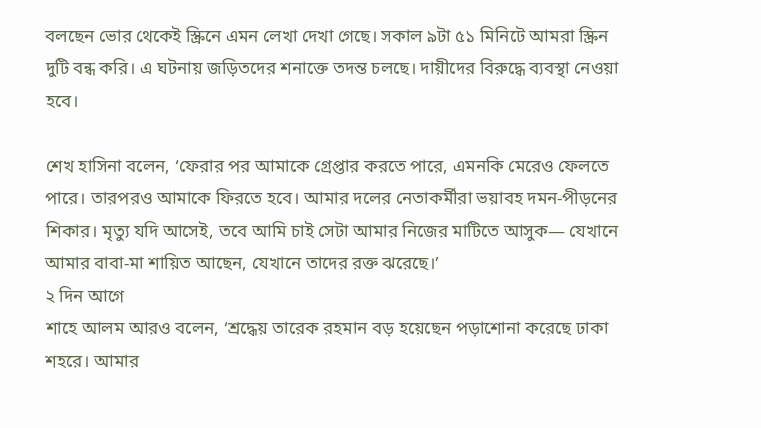বলছেন ভোর থেকেই স্ক্রিনে এমন লেখা দেখা গেছে। সকাল ৯টা ৫১ মিনিটে আমরা স্ক্রিন দুটি বন্ধ করি। এ ঘটনায় জড়িতদের শনাক্তে তদন্ত চলছে। দায়ীদের বিরুদ্ধে ব্যবস্থা নেওয়া হবে।

শেখ হাসিনা বলেন, ‘ফেরার পর আমাকে গ্রেপ্তার করতে পারে, এমনকি মেরেও ফেলতে পারে। তারপরও আমাকে ফিরতে হবে। আমার দলের নেতাকর্মীরা ভয়াবহ দমন-পীড়নের শিকার। মৃত্যু যদি আসেই, তবে আমি চাই সেটা আমার নিজের মাটিতে আসুক— যেখানে আমার বাবা-মা শায়িত আছেন, যেখানে তাদের রক্ত ঝরেছে।’
২ দিন আগে
শাহে আলম আরও বলেন, ‘শ্রদ্ধেয় তারেক রহমান বড় হয়েছেন পড়াশোনা করেছে ঢাকা শহরে। আমার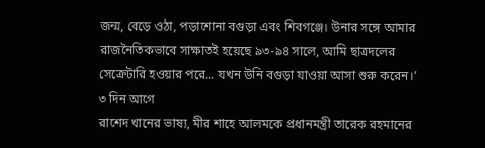জন্ম, বেড়ে ওঠা, পড়াশোনা বগুড়া এবং শিবগঞ্জে। উনার সঙ্গে আমার রাজনৈতিকভাবে সাক্ষাতই হয়েছে ৯৩-৯৪ সালে, আমি ছাত্রদলের সেক্রেটারি হওয়ার পরে... যখন উনি বগুড়া যাওয়া আসা শুরু করেন।’
৩ দিন আগে
রাশেদ খানের ভাষ্য, মীর শাহে আলমকে প্রধানমন্ত্রী তারেক রহমানের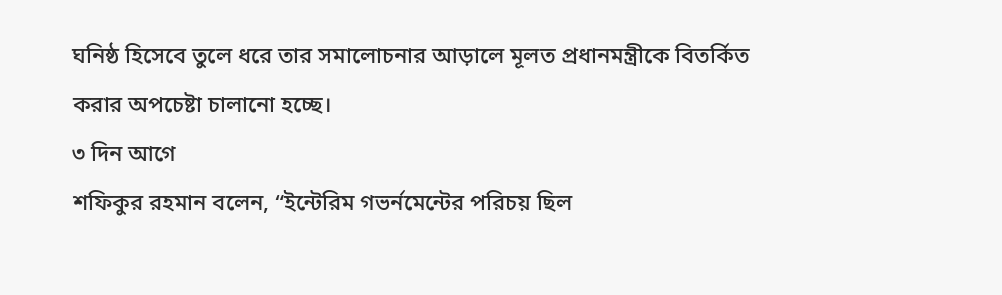ঘনিষ্ঠ হিসেবে তুলে ধরে তার সমালোচনার আড়ালে মূলত প্রধানমন্ত্রীকে বিতর্কিত করার অপচেষ্টা চালানো হচ্ছে।
৩ দিন আগে
শফিকুর রহমান বলেন, “ইন্টেরিম গভর্নমেন্টের পরিচয় ছিল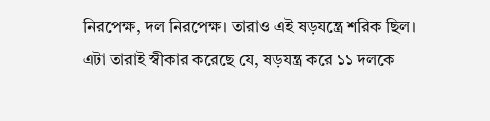নিরপেক্ষ, দল নিরপেক্ষ। তারাও এই ষড়যন্ত্রে শরিক ছিল। এটা তারাই স্বীকার করেছে যে, ষড়যন্ত্র করে ১১ দলকে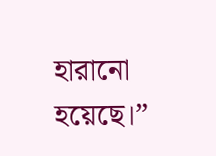হারানো হয়েছে।”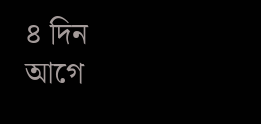৪ দিন আগে